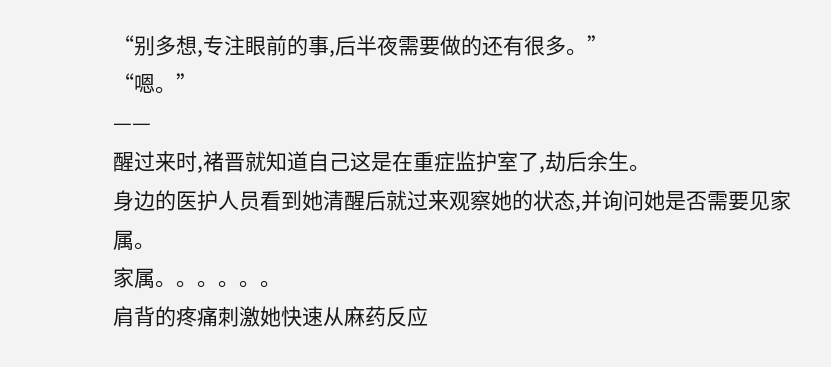“别多想,专注眼前的事,后半夜需要做的还有很多。”
“嗯。”
——
醒过来时,褚晋就知道自己这是在重症监护室了,劫后余生。
身边的医护人员看到她清醒后就过来观察她的状态,并询问她是否需要见家属。
家属。。。。。。
肩背的疼痛刺激她快速从麻药反应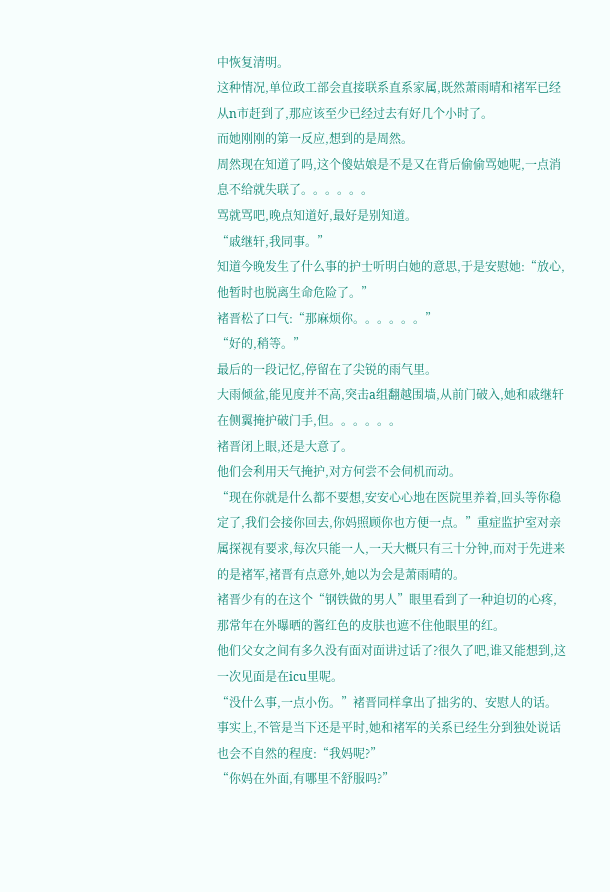中恢复清明。
这种情况,单位政工部会直接联系直系家属,既然萧雨晴和褚军已经从n市赶到了,那应该至少已经过去有好几个小时了。
而她刚刚的第一反应,想到的是周然。
周然现在知道了吗,这个傻姑娘是不是又在背后偷偷骂她呢,一点消息不给就失联了。。。。。。
骂就骂吧,晚点知道好,最好是别知道。
“戚继轩,我同事。”
知道今晚发生了什么事的护士听明白她的意思,于是安慰她:“放心,他暂时也脱离生命危险了。”
褚晋松了口气:“那麻烦你。。。。。。”
“好的,稍等。”
最后的一段记忆,停留在了尖锐的雨气里。
大雨倾盆,能见度并不高,突击a组翻越围墙,从前门破入,她和戚继轩在侧翼掩护破门手,但。。。。。。
褚晋闭上眼,还是大意了。
他们会利用天气掩护,对方何尝不会伺机而动。
“现在你就是什么都不要想,安安心心地在医院里养着,回头等你稳定了,我们会接你回去,你妈照顾你也方便一点。”重症监护室对亲属探视有要求,每次只能一人,一天大概只有三十分钟,而对于先进来的是褚军,褚晋有点意外,她以为会是萧雨晴的。
褚晋少有的在这个“钢铁做的男人”眼里看到了一种迫切的心疼,那常年在外曝晒的酱红色的皮肤也遮不住他眼里的红。
他们父女之间有多久没有面对面讲过话了?很久了吧,谁又能想到,这一次见面是在icu里呢。
“没什么事,一点小伤。”褚晋同样拿出了拙劣的、安慰人的话。
事实上,不管是当下还是平时,她和褚军的关系已经生分到独处说话也会不自然的程度:“我妈呢?”
“你妈在外面,有哪里不舒服吗?”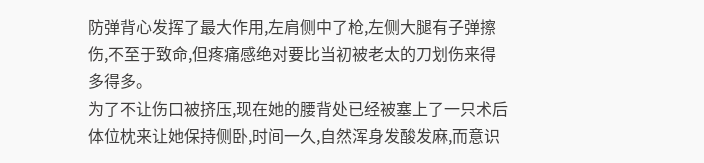防弹背心发挥了最大作用,左肩侧中了枪,左侧大腿有子弹擦伤,不至于致命,但疼痛感绝对要比当初被老太的刀划伤来得多得多。
为了不让伤口被挤压,现在她的腰背处已经被塞上了一只术后体位枕来让她保持侧卧,时间一久,自然浑身发酸发麻,而意识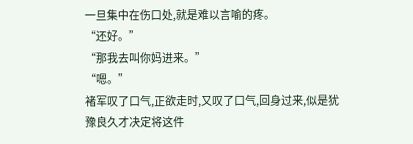一旦集中在伤口处,就是难以言喻的疼。
“还好。”
“那我去叫你妈进来。”
“嗯。”
褚军叹了口气,正欲走时,又叹了口气,回身过来,似是犹豫良久才决定将这件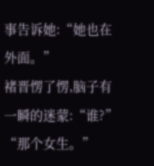事告诉她:“她也在外面。”
褚晋愣了愣,脑子有一瞬的迷蒙:“谁?”
“那个女生。”